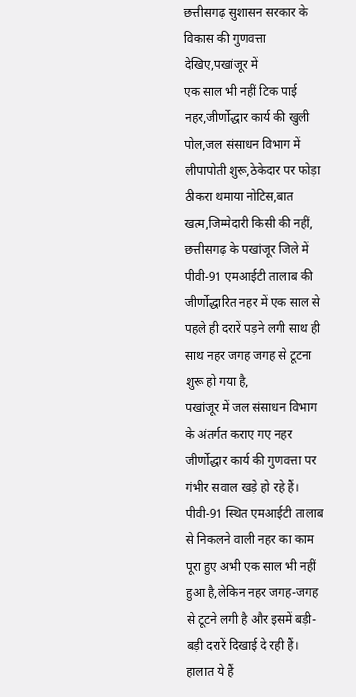छत्तीसगढ़ सुशासन सरकार के विकास की गुणवत्ता देखिए,पखांजूर में
एक साल भी नहीं टिक पाई नहर,जीर्णोद्धार कार्य की खुली पोल,जल संसाधन विभाग में लीपापोती शुरू,ठेकेदार पर फोड़ा ठीकरा थमाया नोटिस,बात खत्म,जिम्मेदारी किसी की नहीं,
छत्तीसगढ़ के पखांजूर जिले में पीवी-91 एमआईटी तालाब की जीर्णोद्धारित नहर में एक साल से पहले ही दरारें पड़ने लगी साथ ही साथ नहर जगह जगह से टूटना शुरू हो गया है,
पखांजूर में जल संसाधन विभाग के अंतर्गत कराए गए नहर जीर्णोद्धार कार्य की गुणवत्ता पर गंभीर सवाल खड़े हो रहे हैं। पीवी-91 स्थित एमआईटी तालाब से निकलने वाली नहर का काम पूरा हुए अभी एक साल भी नहीं हुआ है,लेकिन नहर जगह-जगह से टूटने लगी है और इसमें बड़ी-बड़ी दरारें दिखाई दे रही हैं।
हालात ये हैं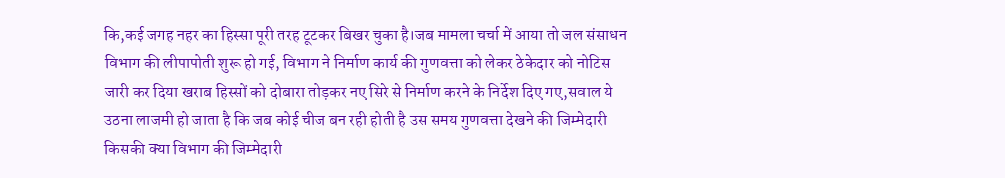कि,कई जगह नहर का हिस्सा पूरी तरह टूटकर बिखर चुका है।जब मामला चर्चा में आया तो जल संसाधन विभाग की लीपापोती शुरू हो गई, विभाग ने निर्माण कार्य की गुणवत्ता को लेकर ठेकेदार को नोटिस जारी कर दिया खराब हिस्सों को दोबारा तोड़कर नए सिरे से निर्माण करने के निर्देश दिए गए,सवाल ये उठना लाजमी हो जाता है कि जब कोई चीज बन रही होती है उस समय गुणवत्ता देखने की जिम्मेदारी किसकी क्या विभाग की जिम्मेदारी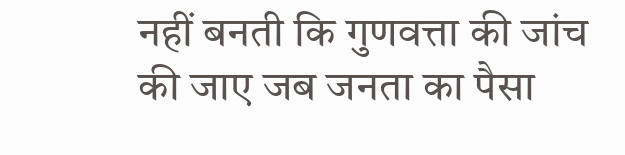नहीं बनती कि गुणवत्ता की जांच की जाए जब जनता का पैसा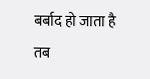बर्बाद हो जाता है तब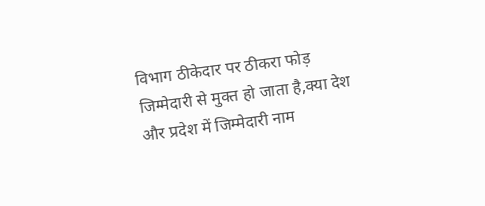विभाग ठीकेदार पर ठीकरा फोड़ जिम्मेदारी से मुक्त हो जाता है,क्या देश और प्रदेश में जिम्मेदारी नाम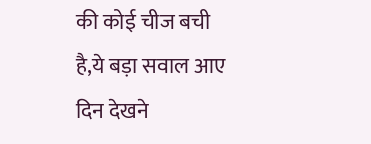की कोई चीज बची है,ये बड़ा सवाल आए दिन देखने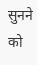सुनने को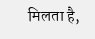मिलता है,